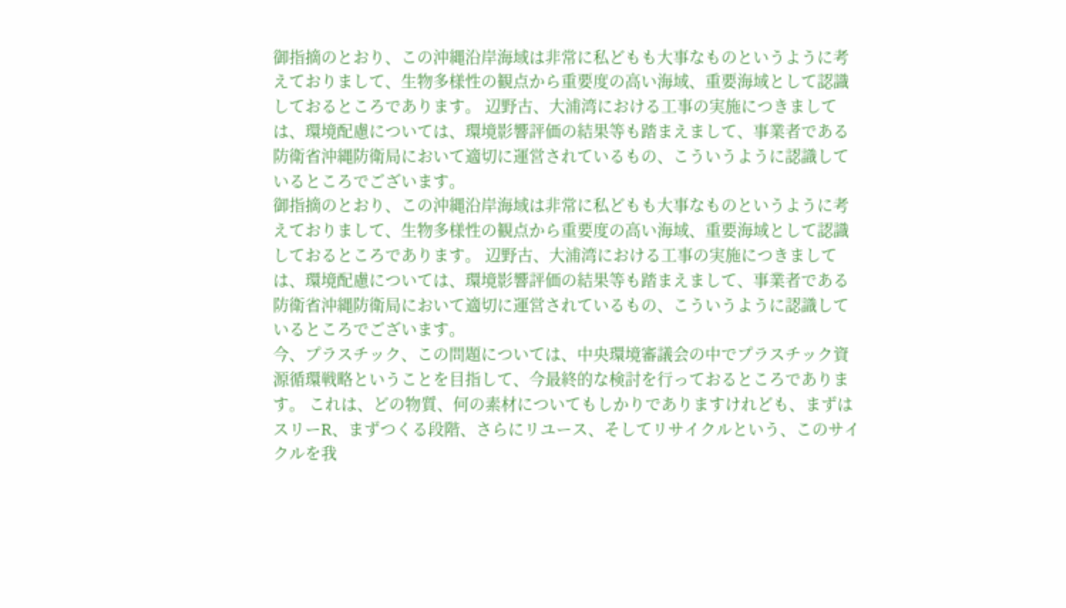御指摘のとおり、この沖縄沿岸海域は非常に私どもも大事なものというように考えておりまして、生物多様性の観点から重要度の高い海域、重要海域として認識しておるところであります。 辺野古、大浦湾における工事の実施につきましては、環境配慮については、環境影響評価の結果等も踏まえまして、事業者である防衛省沖縄防衛局において適切に運営されているもの、こういうように認識しているところでございます。
御指摘のとおり、この沖縄沿岸海域は非常に私どもも大事なものというように考えておりまして、生物多様性の観点から重要度の高い海域、重要海域として認識しておるところであります。 辺野古、大浦湾における工事の実施につきましては、環境配慮については、環境影響評価の結果等も踏まえまして、事業者である防衛省沖縄防衛局において適切に運営されているもの、こういうように認識しているところでございます。
今、プラスチック、この問題については、中央環境審議会の中でプラスチック資源循環戦略ということを目指して、今最終的な検討を行っておるところであります。 これは、どの物質、何の素材についてもしかりでありますけれども、まずはスリーR、まずつくる段階、さらにリユース、そしてリサイクルという、このサイクルを我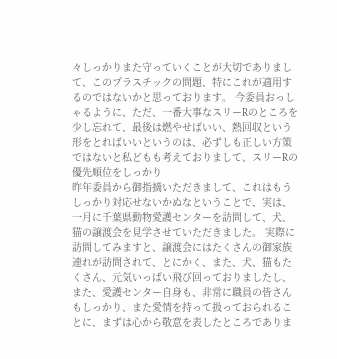々しっかりまた守っていくことが大切でありまして、このプラスチックの問題、特にこれが適用するのではないかと思っております。 今委員おっしゃるように、ただ、一番大事なスリーRのところを少し忘れて、最後は燃やせばいい、熱回収という形をとればいいというのは、必ずしも正しい方策ではないと私どもも考えておりまして、スリーRの優先順位をしっかり
昨年委員から御指摘いただきまして、これはもうしっかり対応せないかぬなということで、実は、一月に千葉県動物愛護センターを訪問して、犬、猫の譲渡会を見学させていただきました。 実際に訪問してみますと、譲渡会にはたくさんの御家族連れが訪問されて、とにかく、また、犬、猫もたくさん、元気いっぱい飛び回っておりましたし、また、愛護センター自身も、非常に職員の皆さんもしっかり、また愛情を持って扱っておられることに、まずは心から敬意を表したところでありま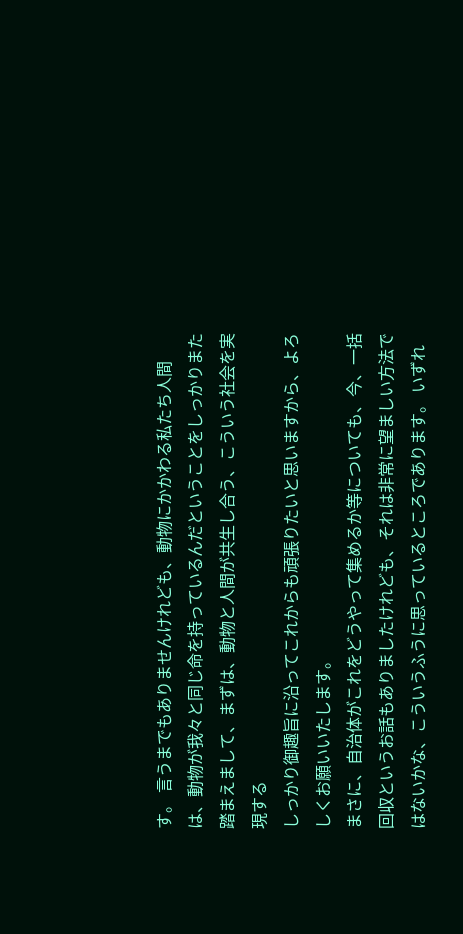す。 言うまでもありませんけれども、動物にかかわる私たち人間は、動物が我々と同じ命を持っているんだということをしっかりまた踏まえまして、まずは、動物と人間が共生し合う、こういう社会を実現する
しっかり御趣旨に沿ってこれからも頑張りたいと思いますから、よろしくお願いいたします。
まさに、自治体がこれをどうやって集めるか等についても、今、一括回収というお話もありましたけれども、それは非常に望ましい方法ではないかな、こういうふうに思っているところであります。 いずれ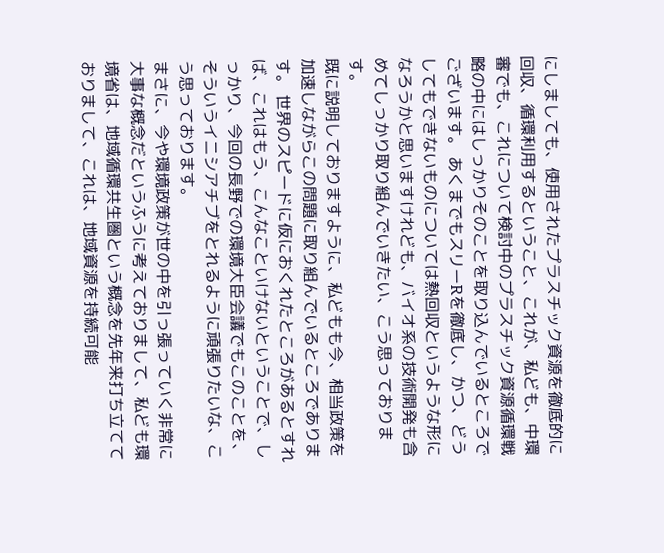にしましても、使用されたプラスチック資源を徹底的に回収、循環利用するということ、これが、私ども、中環審でも、これについて検討中のプラスチック資源循環戦略の中にはしっかりそのことを取り込んでいるところでございます。 あくまでもスリーRを徹底し、かつ、どうしてもできないものについては熱回収というような形になろうかと思いますけれども、バイオ系の技術開発も含めてしっかり取り組んでいきたい、こう思っております。
既に説明しておりますように、私どもも今、相当政策を加速しながらこの問題に取り組んでいるところであります。 世界のスピードに仮におくれたところがあるとすれば、これはもう、こんなこといけないということで、しっかり、今回の長野での環境大臣会議でもこのことを、そういうイニシアチブをとれるように頑張りたいな、こう思っております。
まさに、今や環境政策が世の中を引っ張っていく非常に大事な概念だというふうに考えておりまして、私ども環境省は、地域循環共生圏という概念を先年来打ち立てておりまして、これは、地域資源を持続可能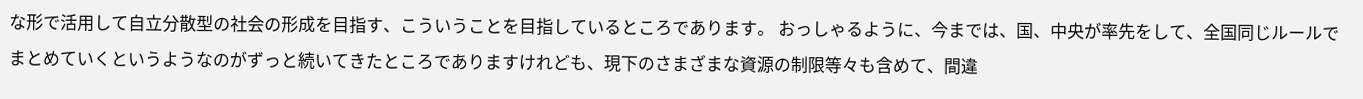な形で活用して自立分散型の社会の形成を目指す、こういうことを目指しているところであります。 おっしゃるように、今までは、国、中央が率先をして、全国同じルールでまとめていくというようなのがずっと続いてきたところでありますけれども、現下のさまざまな資源の制限等々も含めて、間違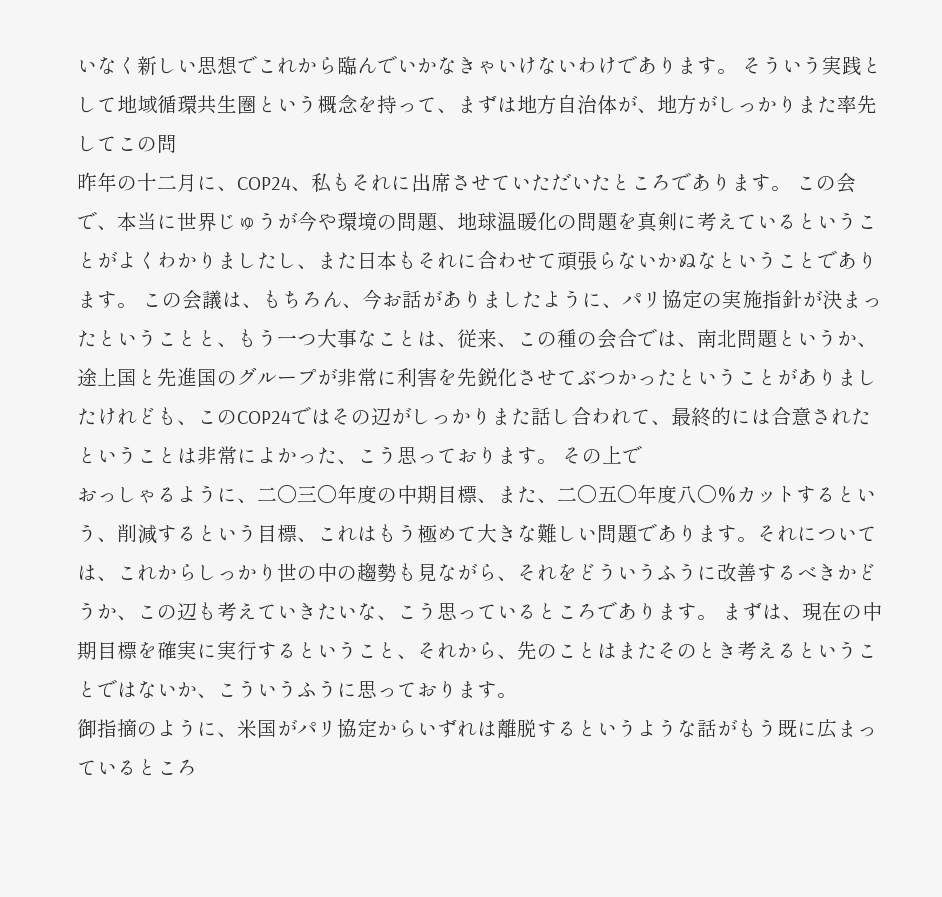いなく新しい思想でこれから臨んでいかなきゃいけないわけであります。 そういう実践として地域循環共生圏という概念を持って、まずは地方自治体が、地方がしっかりまた率先してこの問
昨年の十二月に、COP24、私もそれに出席させていただいたところであります。 この会で、本当に世界じゅうが今や環境の問題、地球温暖化の問題を真剣に考えているということがよくわかりましたし、また日本もそれに合わせて頑張らないかぬなということであります。 この会議は、もちろん、今お話がありましたように、パリ協定の実施指針が決まったということと、もう一つ大事なことは、従来、この種の会合では、南北問題というか、途上国と先進国のグループが非常に利害を先鋭化させてぶつかったということがありましたけれども、このCOP24ではその辺がしっかりまた話し合われて、最終的には合意されたということは非常によかった、こう思っております。 その上で
おっしゃるように、二〇三〇年度の中期目標、また、二〇五〇年度八〇%カットするという、削減するという目標、これはもう極めて大きな難しい問題であります。それについては、これからしっかり世の中の趨勢も見ながら、それをどういうふうに改善するべきかどうか、この辺も考えていきたいな、こう思っているところであります。 まずは、現在の中期目標を確実に実行するということ、それから、先のことはまたそのとき考えるということではないか、こういうふうに思っております。
御指摘のように、米国がパリ協定からいずれは離脱するというような話がもう既に広まっているところ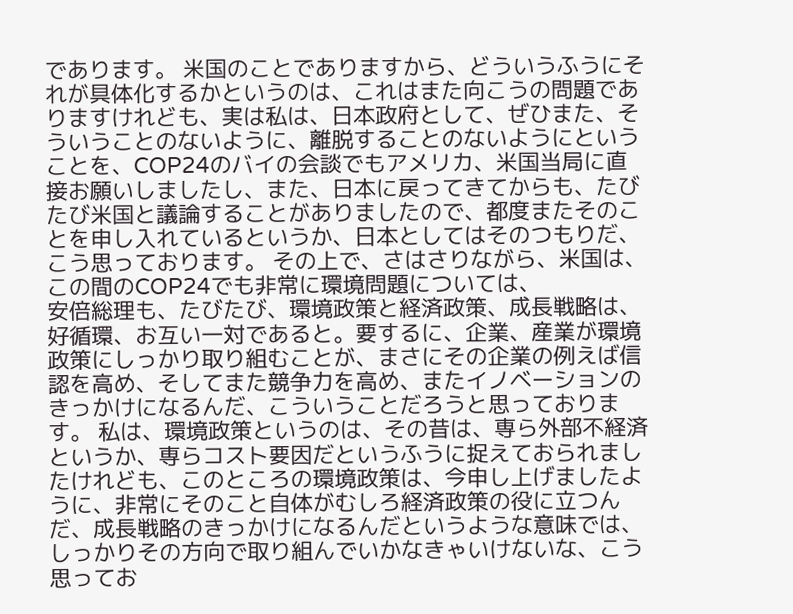であります。 米国のことでありますから、どういうふうにそれが具体化するかというのは、これはまた向こうの問題でありますけれども、実は私は、日本政府として、ぜひまた、そういうことのないように、離脱することのないようにということを、COP24のバイの会談でもアメリカ、米国当局に直接お願いしましたし、また、日本に戻ってきてからも、たびたび米国と議論することがありましたので、都度またそのことを申し入れているというか、日本としてはそのつもりだ、こう思っております。 その上で、さはさりながら、米国は、この間のCOP24でも非常に環境問題については、
安倍総理も、たびたび、環境政策と経済政策、成長戦略は、好循環、お互い一対であると。要するに、企業、産業が環境政策にしっかり取り組むことが、まさにその企業の例えば信認を高め、そしてまた競争力を高め、またイノベーションのきっかけになるんだ、こういうことだろうと思っております。 私は、環境政策というのは、その昔は、専ら外部不経済というか、専らコスト要因だというふうに捉えておられましたけれども、このところの環境政策は、今申し上げましたように、非常にそのこと自体がむしろ経済政策の役に立つんだ、成長戦略のきっかけになるんだというような意味では、しっかりその方向で取り組んでいかなきゃいけないな、こう思ってお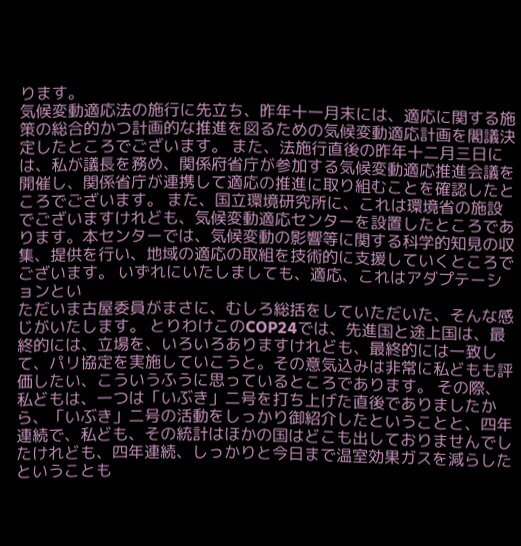ります。
気候変動適応法の施行に先立ち、昨年十一月末には、適応に関する施策の総合的かつ計画的な推進を図るための気候変動適応計画を閣議決定したところでございます。 また、法施行直後の昨年十二月三日には、私が議長を務め、関係府省庁が参加する気候変動適応推進会議を開催し、関係省庁が連携して適応の推進に取り組むことを確認したところでございます。 また、国立環境研究所に、これは環境省の施設でございますけれども、気候変動適応センターを設置したところであります。本センターでは、気候変動の影響等に関する科学的知見の収集、提供を行い、地域の適応の取組を技術的に支援していくところでございます。 いずれにいたしましても、適応、これはアダプテーションとい
ただいま古屋委員がまさに、むしろ総括をしていただいた、そんな感じがいたします。 とりわけこのCOP24では、先進国と途上国は、最終的には、立場を、いろいろありますけれども、最終的には一致して、パリ協定を実施していこうと。その意気込みは非常に私どもも評価したい、こういうふうに思っているところであります。 その際、私どもは、一つは「いぶき」二号を打ち上げた直後でありましたから、「いぶき」二号の活動をしっかり御紹介したということと、四年連続で、私ども、その統計はほかの国はどこも出しておりませんでしたけれども、四年連続、しっかりと今日まで温室効果ガスを減らしたということも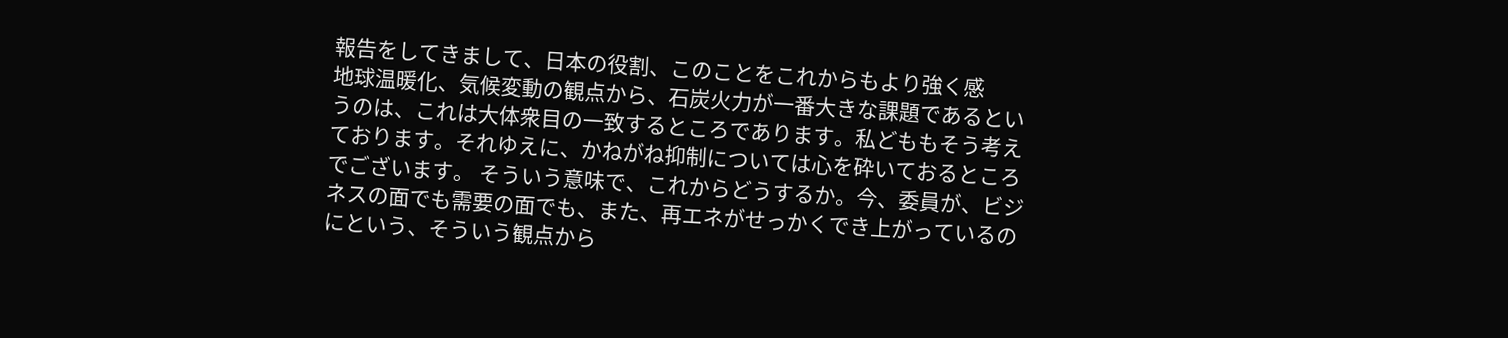報告をしてきまして、日本の役割、このことをこれからもより強く感
地球温暖化、気候変動の観点から、石炭火力が一番大きな課題であるというのは、これは大体衆目の一致するところであります。私どももそう考えております。それゆえに、かねがね抑制については心を砕いておるところでございます。 そういう意味で、これからどうするか。今、委員が、ビジネスの面でも需要の面でも、また、再エネがせっかくでき上がっているのにという、そういう観点から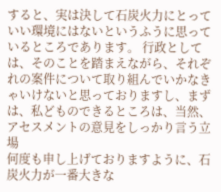すると、実は決して石炭火力にとっていい環境にはないというふうに思っているところであります。 行政としては、そのことを踏まえながら、それぞれの案件について取り組んでいかなきゃいけないと思っておりますし、まずは、私どものできるところは、当然、アセスメントの意見をしっかり言う立場
何度も申し上げておりますように、石炭火力が一番大きな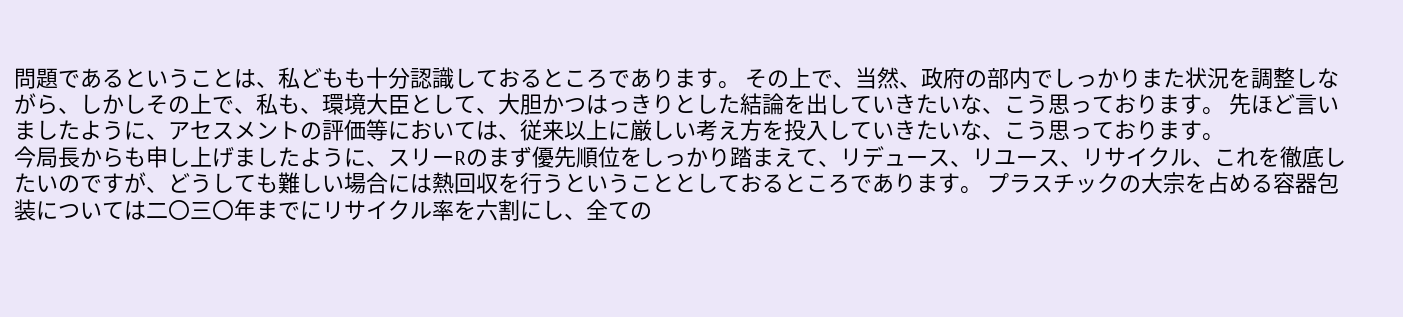問題であるということは、私どもも十分認識しておるところであります。 その上で、当然、政府の部内でしっかりまた状況を調整しながら、しかしその上で、私も、環境大臣として、大胆かつはっきりとした結論を出していきたいな、こう思っております。 先ほど言いましたように、アセスメントの評価等においては、従来以上に厳しい考え方を投入していきたいな、こう思っております。
今局長からも申し上げましたように、スリーRのまず優先順位をしっかり踏まえて、リデュース、リユース、リサイクル、これを徹底したいのですが、どうしても難しい場合には熱回収を行うということとしておるところであります。 プラスチックの大宗を占める容器包装については二〇三〇年までにリサイクル率を六割にし、全ての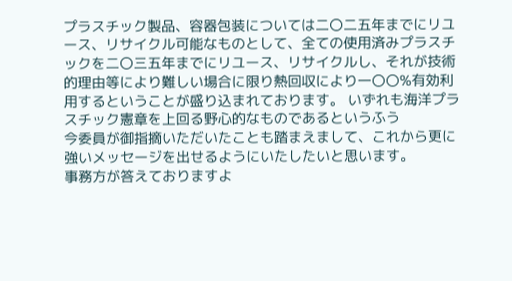プラスチック製品、容器包装については二〇二五年までにリユース、リサイクル可能なものとして、全ての使用済みプラスチックを二〇三五年までにリユース、リサイクルし、それが技術的理由等により難しい場合に限り熱回収により一〇〇%有効利用するということが盛り込まれております。 いずれも海洋プラスチック憲章を上回る野心的なものであるというふう
今委員が御指摘いただいたことも踏まえまして、これから更に強いメッセージを出せるようにいたしたいと思います。
事務方が答えておりますよ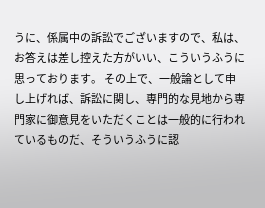うに、係属中の訴訟でございますので、私は、お答えは差し控えた方がいい、こういうふうに思っております。 その上で、一般論として申し上げれば、訴訟に関し、専門的な見地から専門家に御意見をいただくことは一般的に行われているものだ、そういうふうに認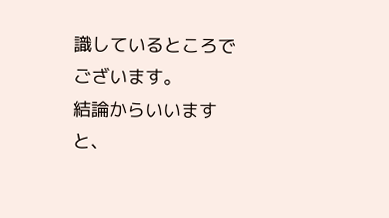識しているところでございます。
結論からいいますと、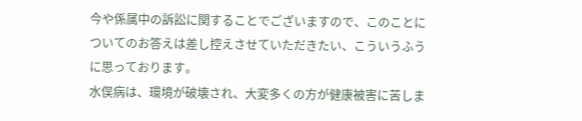今や係属中の訴訟に関することでございますので、このことについてのお答えは差し控えさせていただきたい、こういうふうに思っております。
水俣病は、環境が破壊され、大変多くの方が健康被害に苦しま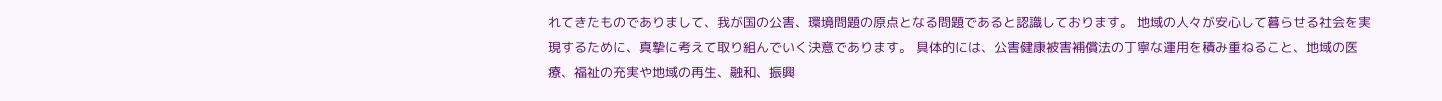れてきたものでありまして、我が国の公害、環境問題の原点となる問題であると認識しております。 地域の人々が安心して暮らせる社会を実現するために、真摯に考えて取り組んでいく決意であります。 具体的には、公害健康被害補償法の丁寧な運用を積み重ねること、地域の医療、福祉の充実や地域の再生、融和、振興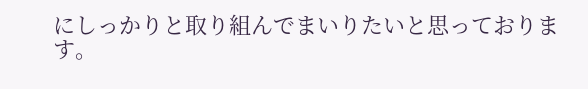にしっかりと取り組んでまいりたいと思っております。